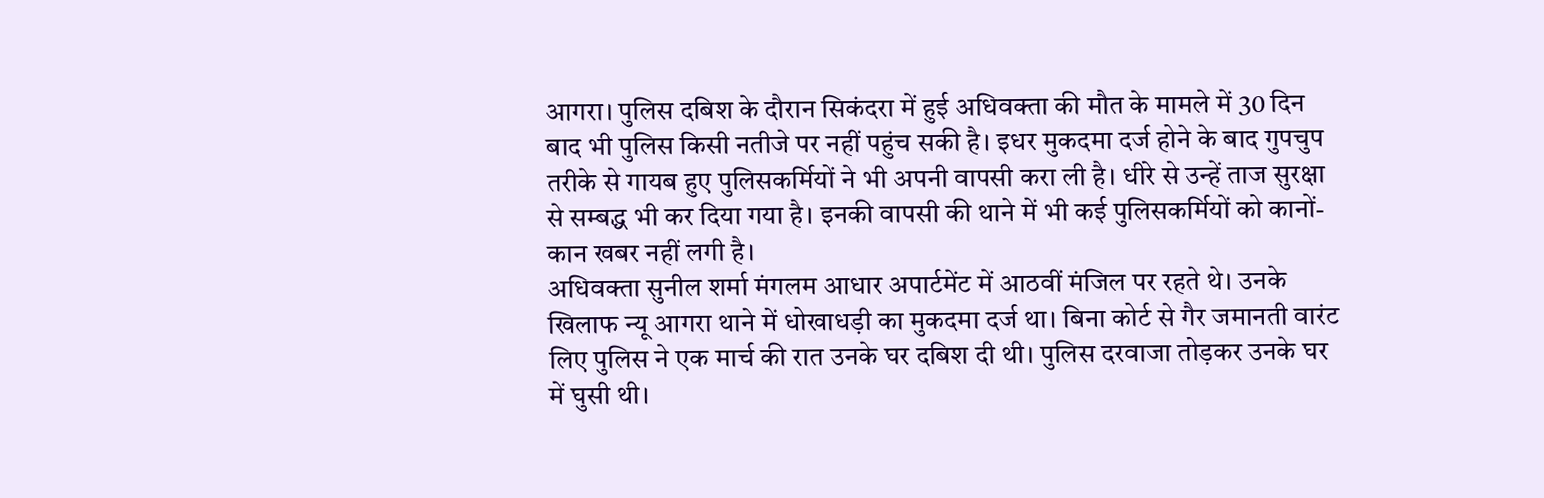आगरा। पुलिस दबिश के दौरान सिकंदरा में हुई अधिवक्ता की मौत के मामले में 30 दिन बाद भी पुलिस किसी नतीजे पर नहीं पहुंच सकी है। इधर मुकदमा दर्ज होने के बाद गुपचुप तरीके से गायब हुए पुलिसकर्मियों ने भी अपनी वापसी करा ली है। धीरे से उन्हें ताज सुरक्षा से सम्बद्ध भी कर दिया गया है। इनकी वापसी की थाने में भी कई पुलिसकर्मियों को कानों-कान खबर नहीं लगी है।
अधिवक्ता सुनील शर्मा मंगलम आधार अपार्टमेंट में आठवीं मंजिल पर रहते थे। उनके खिलाफ न्यू आगरा थाने में धोखाधड़ी का मुकदमा दर्ज था। बिना कोर्ट से गैर जमानती वारंट लिए पुलिस ने एक मार्च की रात उनके घर दबिश दी थी। पुलिस दरवाजा तोड़कर उनके घर में घुसी थी।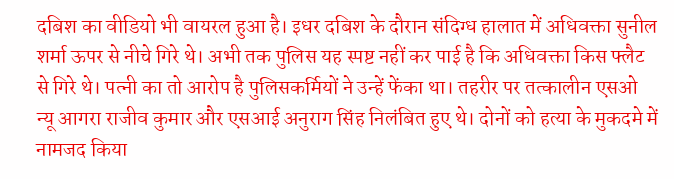दबिश का वीडियो भी वायरल हुआ है। इधर दबिश के दौरान संदिग्ध हालात में अधिवक्ता सुनील शर्मा ऊपर से नीचे गिरे थे। अभी तक पुलिस यह स्पष्ट नहीं कर पाई है कि अधिवक्ता किस फ्लैट से गिरे थे। पत्नी का तो आरोप है पुलिसकर्मियों ने उन्हें फेंका था। तहरीर पर तत्कालीन एसओ न्यू आगरा राजीव कुमार और एसआई अनुराग सिंह निलंबित हुए थे। दोनों को हत्या के मुकदमे में नामजद किया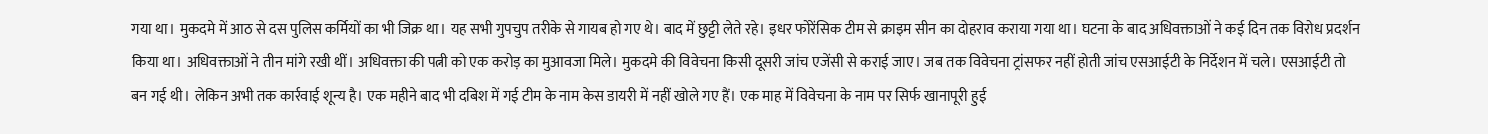गया था। मुकदमे में आठ से दस पुलिस कर्मियों का भी जिक्र था। यह सभी गुपचुप तरीके से गायब हो गए थे। बाद में छुट्टी लेते रहे। इधर फोरेंसिक टीम से क्राइम सीन का दोहराव कराया गया था। घटना के बाद अधिवक्ताओं ने कई दिन तक विरोध प्रदर्शन किया था। अधिवक्ताओं ने तीन मांगे रखी थीं। अधिवक्ता की पत्नी को एक करोड़ का मुआवजा मिले। मुकदमे की विवेचना किसी दूसरी जांच एजेंसी से कराई जाए। जब तक विवेचना ट्रांसफर नहीं होती जांच एसआईटी के निर्देशन में चले। एसआईटी तो बन गई थी। लेकिन अभी तक कार्रवाई शून्य है। एक महीने बाद भी दबिश में गई टीम के नाम केस डायरी में नहीं खोले गए हैं। एक माह में विवेचना के नाम पर सिर्फ खानापूरी हुई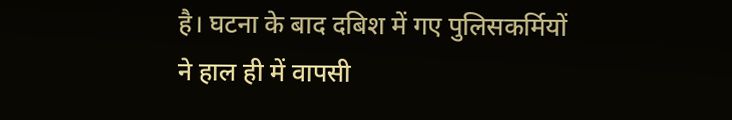है। घटना के बाद दबिश में गए पुलिसकर्मियों ने हाल ही में वापसी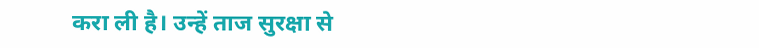करा ली है। उन्हें ताज सुरक्षा से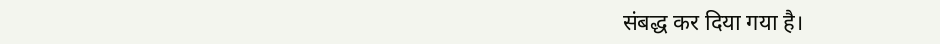संबद्ध कर दिया गया है।